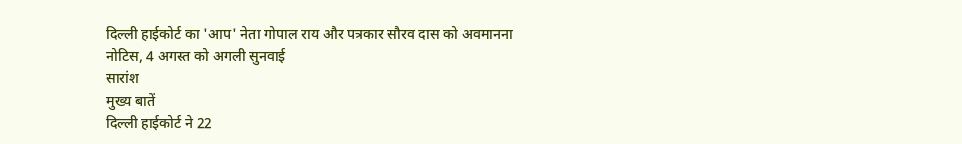दिल्ली हाईकोर्ट का 'आप' नेता गोपाल राय और पत्रकार सौरव दास को अवमानना नोटिस, 4 अगस्त को अगली सुनवाई
सारांश
मुख्य बातें
दिल्ली हाईकोर्ट ने 22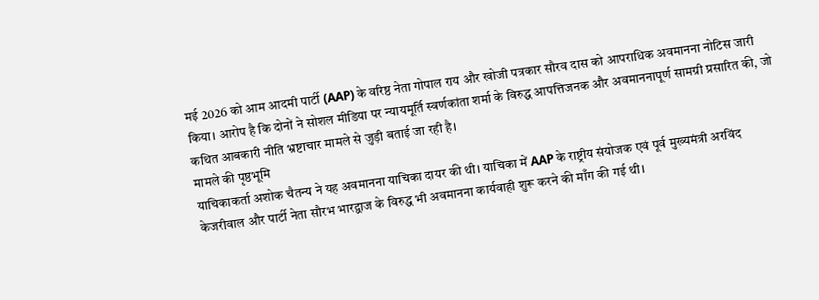मई 2026 को आम आदमी पार्टी (AAP) के वरिष्ठ नेता गोपाल राय और खोजी पत्रकार सौरव दास को आपराधिक अवमानना नोटिस जारी किया। आरोप है कि दोनों ने सोशल मीडिया पर न्यायमूर्ति स्वर्णकांता शर्मा के विरुद्ध आपत्तिजनक और अवमाननापूर्ण सामग्री प्रसारित की, जो कथित आबकारी नीति भ्रष्टाचार मामले से जुड़ी बताई जा रही है।
मामले की पृष्ठभूमि
याचिकाकर्ता अशोक चैतन्य ने यह अवमानना याचिका दायर की थी। याचिका में AAP के राष्ट्रीय संयोजक एवं पूर्व मुख्यमंत्री अरविंद केजरीवाल और पार्टी नेता सौरभ भारद्वाज के विरुद्ध भी अवमानना कार्यवाही शुरू करने की माँग की गई थी।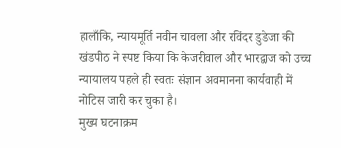हालाँकि, न्यायमूर्ति नवीन चावला और रविंदर डुडेजा की खंडपीठ ने स्पष्ट किया कि केजरीवाल और भारद्वाज को उच्च न्यायालय पहले ही स्वतः संज्ञान अवमानना कार्यवाही में नोटिस जारी कर चुका है।
मुख्य घटनाक्रम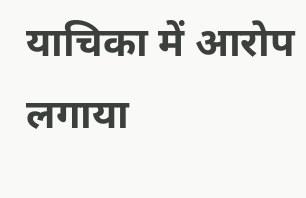याचिका में आरोप लगाया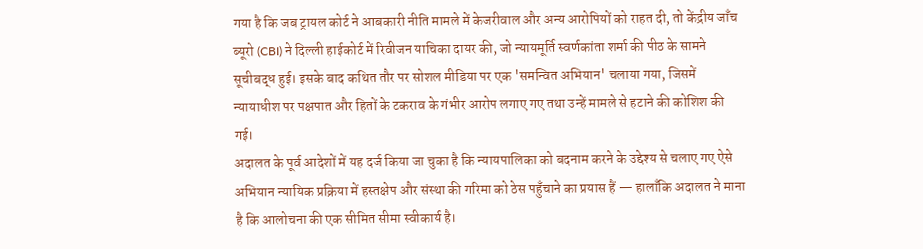गया है कि जब ट्रायल कोर्ट ने आबकारी नीति मामले में केजरीवाल और अन्य आरोपियों को राहत दी, तो केंद्रीय जाँच ब्यूरो (CBI) ने दिल्ली हाईकोर्ट में रिवीजन याचिका दायर की, जो न्यायमूर्ति स्वर्णकांता शर्मा की पीठ के सामने सूचीबद्ध हुई। इसके बाद कथित तौर पर सोशल मीडिया पर एक 'समन्वित अभियान' चलाया गया, जिसमें न्यायाधीश पर पक्षपात और हितों के टकराव के गंभीर आरोप लगाए गए तथा उन्हें मामले से हटाने की कोशिश की गई।
अदालत के पूर्व आदेशों में यह दर्ज किया जा चुका है कि न्यायपालिका को बदनाम करने के उद्देश्य से चलाए गए ऐसे अभियान न्यायिक प्रक्रिया में हस्तक्षेप और संस्था की गरिमा को ठेस पहुँचाने का प्रयास हैं — हालाँकि अदालत ने माना है कि आलोचना की एक सीमित सीमा स्वीकार्य है।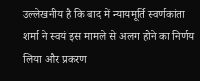उल्लेखनीय है कि बाद में न्यायमूर्ति स्वर्णकांता शर्मा ने स्वयं इस मामले से अलग होने का निर्णय लिया और प्रकरण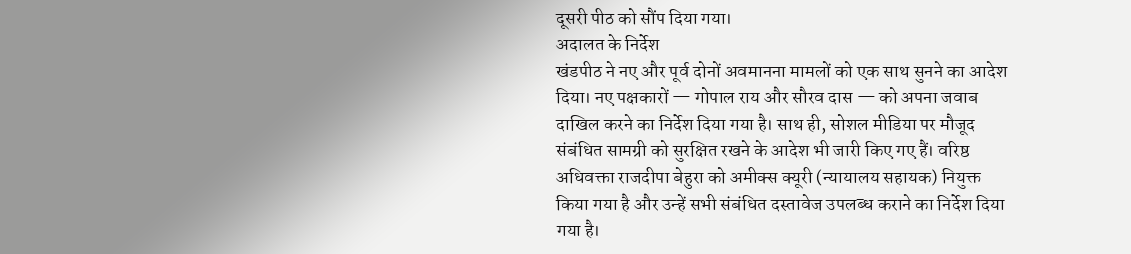दूसरी पीठ को सौंप दिया गया।
अदालत के निर्देश
खंडपीठ ने नए और पूर्व दोनों अवमानना मामलों को एक साथ सुनने का आदेश दिया। नए पक्षकारों — गोपाल राय और सौरव दास — को अपना जवाब दाखिल करने का निर्देश दिया गया है। साथ ही, सोशल मीडिया पर मौजूद संबंधित सामग्री को सुरक्षित रखने के आदेश भी जारी किए गए हैं। वरिष्ठ अधिवक्ता राजदीपा बेहुरा को अमीक्स क्यूरी (न्यायालय सहायक) नियुक्त किया गया है और उन्हें सभी संबंधित दस्तावेज उपलब्ध कराने का निर्देश दिया गया है।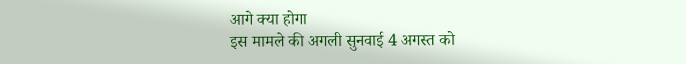आगे क्या होगा
इस मामले की अगली सुनवाई 4 अगस्त को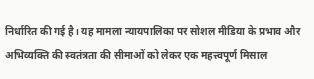निर्धारित की गई है। यह मामला न्यायपालिका पर सोशल मीडिया के प्रभाव और अभिव्यक्ति की स्वतंत्रता की सीमाओं को लेकर एक महत्त्वपूर्ण मिसाल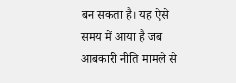बन सकता है। यह ऐसे समय में आया है जब आबकारी नीति मामले से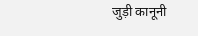जुड़ी कानूनी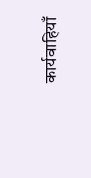कार्यवाहियाँ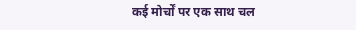कई मोर्चों पर एक साथ चल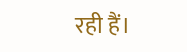रही हैं।